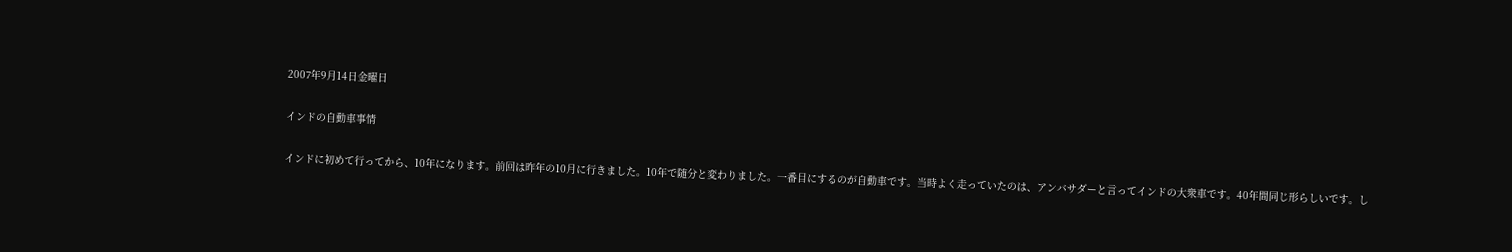2007年9月14日金曜日

インドの自動車事情

インドに初めて行ってから、10年になります。前回は昨年の10月に行きました。10年で随分と変わりました。一番目にするのが自動車です。当時よく走っていたのは、アンバサダーと言ってインドの大衆車です。40年間同じ形らしいです。し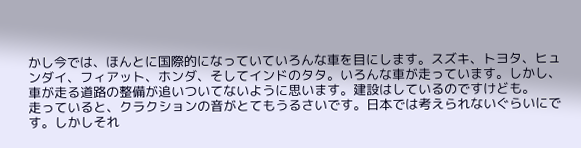かし今では、ほんとに国際的になっていていろんな車を目にします。スズキ、トヨタ、ヒュンダイ、フィアット、ホンダ、そしてインドのタタ。いろんな車が走っています。しかし、車が走る道路の整備が追いついてないように思います。建設はしているのですけども。
走っていると、クラクションの音がとてもうるさいです。日本では考えられないぐらいにです。しかしそれ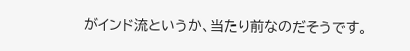がインド流というか、当たり前なのだそうです。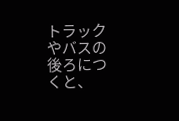トラックやバスの後ろにつくと、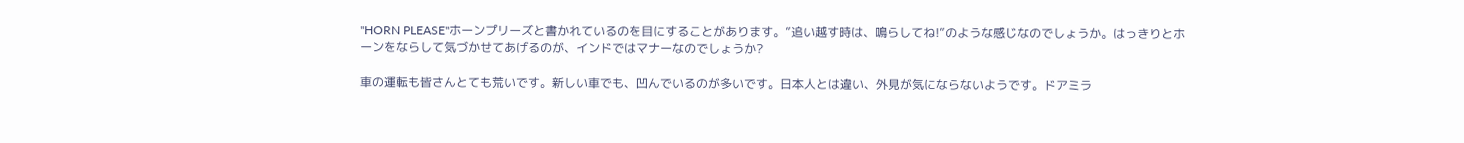"HORN PLEASE"ホーンプリーズと書かれているのを目にすることがあります。”追い越す時は、鳴らしてね!”のような感じなのでしょうか。はっきりとホーンをならして気づかせてあげるのが、インドではマナーなのでしょうか?

車の運転も皆さんとても荒いです。新しい車でも、凹んでいるのが多いです。日本人とは違い、外見が気にならないようです。ドアミラ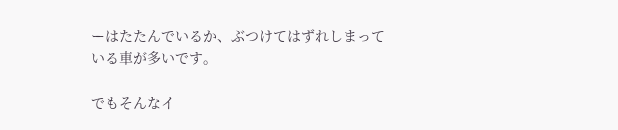ーはたたんでいるか、ぶつけてはずれしまっている車が多いです。

でもそんなイ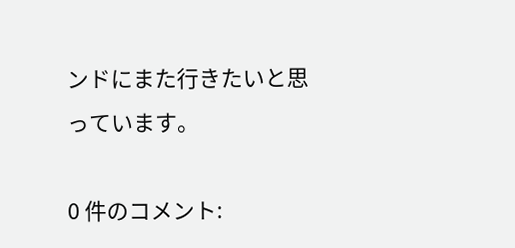ンドにまた行きたいと思っています。

0 件のコメント: